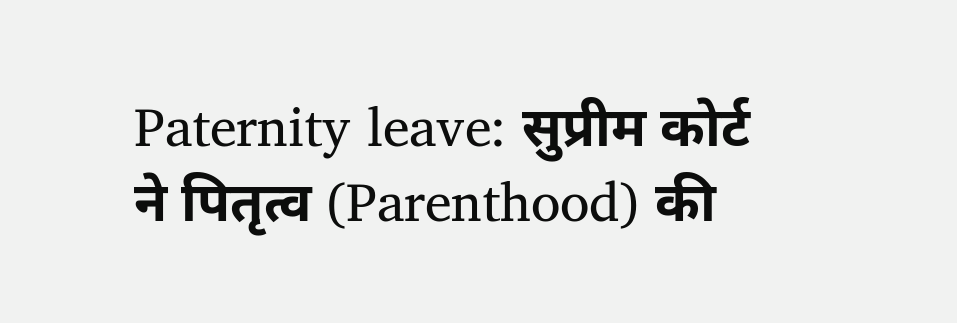Paternity leave: सुप्रीम कोर्ट ने पितृत्व (Parenthood) की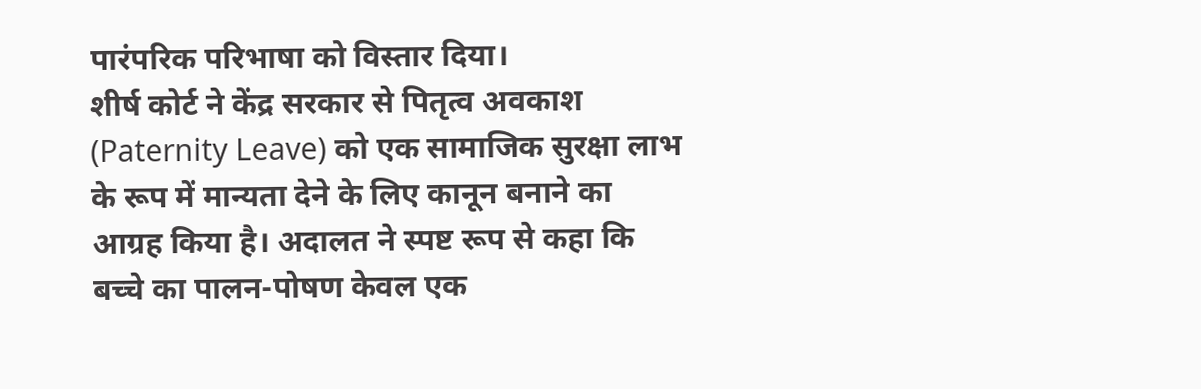पारंपरिक परिभाषा को विस्तार दिया।
शीर्ष कोर्ट ने केंद्र सरकार से पितृत्व अवकाश (Paternity Leave) को एक सामाजिक सुरक्षा लाभ के रूप में मान्यता देने के लिए कानून बनाने का आग्रह किया है। अदालत ने स्पष्ट रूप से कहा कि बच्चे का पालन-पोषण केवल एक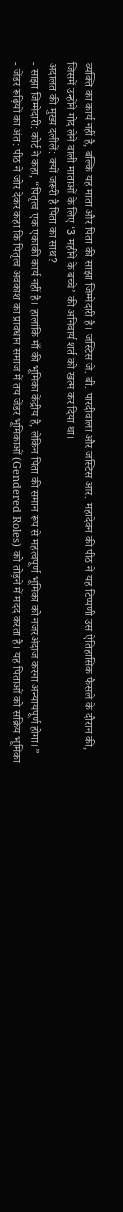व्यक्ति का कार्य नहीं है, बल्कि यह माता और पिता की साझा जिम्मेदारी है। जस्टिस जे. बी. पारदीवाला और जस्टिस आर. महादेवन की पीठ ने यह टिप्पणी उस ऐतिहासिक फैसले के दौरान की, जिसमें उन्होंने गोद लेने वाली माताओं के लिए ‘3 महीने के बच्चे’ की अनिवार्य शर्त को खत्म कर दिया था।
अदालत की मुख्य दलीलें: क्यों जरूरी है पिता का साथ?
- साझा जिम्मेदारी: कोर्ट ने कहा, “पितृत्व एक एकाकी कार्य नहीं है। हालांकि माँ की भूमिका केंद्रीय है, लेकिन पिता की समान रूप से महत्वपूर्ण भूमिका को नजरअंदाज करना अन्यायपूर्ण होगा।”
- जेंडर रूढ़ियों का अंत: पीठ ने जोर देकर कहा कि पितृत्व अवकाश का प्रावधान समाज में तय जेंडर भूमिकाओं (Gendered Roles) को तोड़ने में मदद करता है। यह पिताओं को सक्रिय भूमिका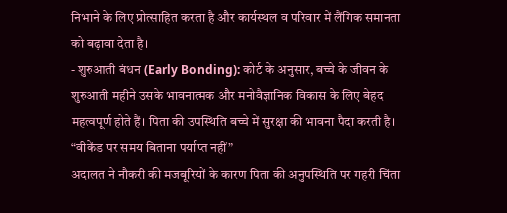निभाने के लिए प्रोत्साहित करता है और कार्यस्थल व परिवार में लैंगिक समानता को बढ़ावा देता है।
- शुरुआती बंधन (Early Bonding): कोर्ट के अनुसार, बच्चे के जीवन के शुरुआती महीने उसके भावनात्मक और मनोवैज्ञानिक विकास के लिए बेहद महत्वपूर्ण होते हैं। पिता की उपस्थिति बच्चे में सुरक्षा की भावना पैदा करती है।
“वीकेंड पर समय बिताना पर्याप्त नहीं”
अदालत ने नौकरी की मजबूरियों के कारण पिता की अनुपस्थिति पर गहरी चिंता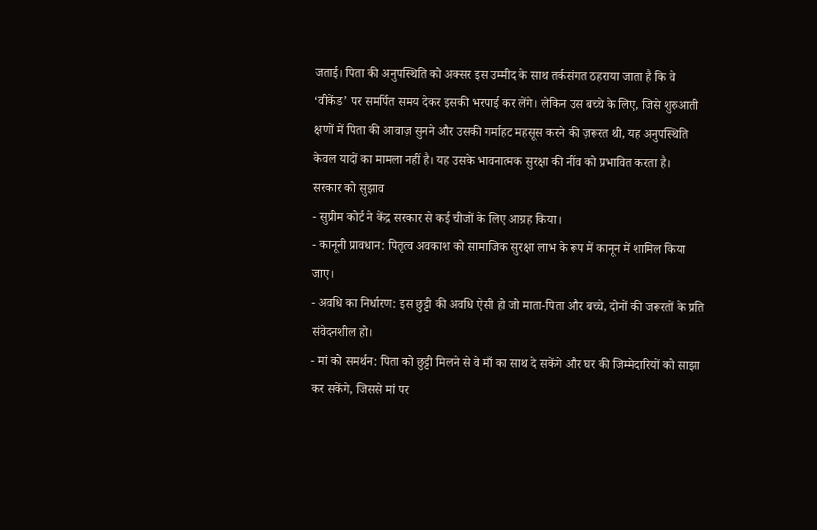जताई। पिता की अनुपस्थिति को अक्सर इस उम्मीद के साथ तर्कसंगत ठहराया जाता है कि वे ‘वीकेंड’ पर समर्पित समय देकर इसकी भरपाई कर लेंगे। लेकिन उस बच्चे के लिए, जिसे शुरुआती क्षणों में पिता की आवाज़ सुनने और उसकी गर्माहट महसूस करने की ज़रूरत थी, यह अनुपस्थिति केवल यादों का मामला नहीं है। यह उसके भावनात्मक सुरक्षा की नींव को प्रभावित करता है।
सरकार को सुझाव
- सुप्रीम कोर्ट ने केंद्र सरकार से कई चीजों के लिए आग्रह किया।
- कानूनी प्रावधान: पितृत्व अवकाश को सामाजिक सुरक्षा लाभ के रूप में कानून में शामिल किया जाए।
- अवधि का निर्धारण: इस छुट्टी की अवधि ऐसी हो जो माता-पिता और बच्चे, दोनों की जरूरतों के प्रति संवेदनशील हो।
- मां को समर्थन: पिता को छुट्टी मिलने से वे माँ का साथ दे सकेंगे और घर की जिम्मेदारियों को साझा कर सकेंगे, जिससे मां पर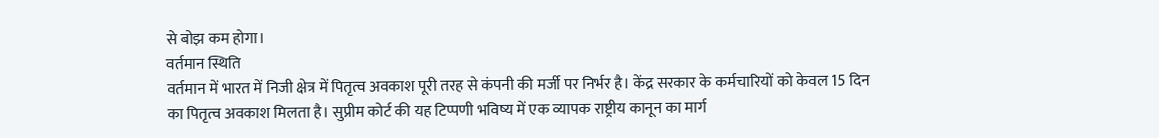से बोझ कम होगा।
वर्तमान स्थिति
वर्तमान में भारत में निजी क्षेत्र में पितृत्व अवकाश पूरी तरह से कंपनी की मर्जी पर निर्भर है। केंद्र सरकार के कर्मचारियों को केवल 15 दिन का पितृत्व अवकाश मिलता है। सुप्रीम कोर्ट की यह टिप्पणी भविष्य में एक व्यापक राष्ट्रीय कानून का मार्ग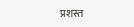प्रशस्त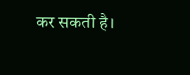कर सकती है।